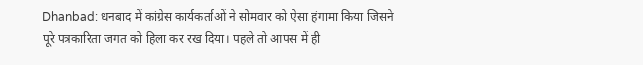Dhanbad: धनबाद में कांग्रेस कार्यकर्ताओं ने सोमवार को ऐसा हंगामा किया जिसने पूरे पत्रकारिता जगत को हिला कर रख दिया। पहले तो आपस में ही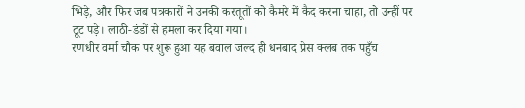भिड़े, और फिर जब पत्रकारों ने उनकी करतूतों को कैमरे में कैद करना चाहा, तो उन्हीं पर टूट पड़े। लाठी-डंडों से हमला कर दिया गया।
रणधीर वर्मा चौक पर शुरू हुआ यह बवाल जल्द ही धनबाद प्रेस क्लब तक पहुँच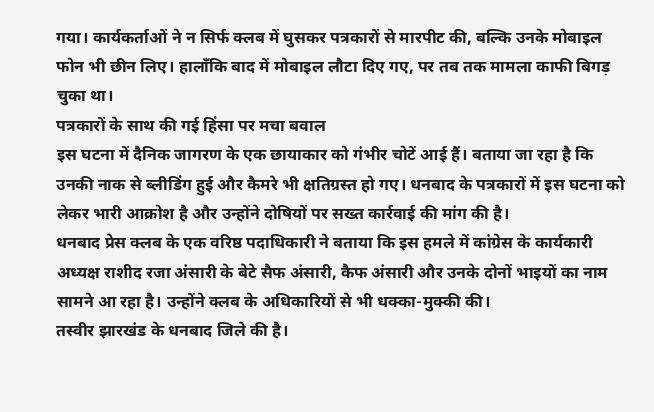गया। कार्यकर्ताओं ने न सिर्फ क्लब में घुसकर पत्रकारों से मारपीट की, बल्कि उनके मोबाइल फोन भी छीन लिए। हालाँकि बाद में मोबाइल लौटा दिए गए, पर तब तक मामला काफी बिगड़ चुका था।
पत्रकारों के साथ की गई हिंसा पर मचा बवाल
इस घटना में दैनिक जागरण के एक छायाकार को गंभीर चोटें आई हैं। बताया जा रहा है कि उनकी नाक से ब्लीडिंग हुई और कैमरे भी क्षतिग्रस्त हो गए। धनबाद के पत्रकारों में इस घटना को लेकर भारी आक्रोश है और उन्होंने दोषियों पर सख्त कार्रवाई की मांग की है।
धनबाद प्रेस क्लब के एक वरिष्ठ पदाधिकारी ने बताया कि इस हमले में कांग्रेस के कार्यकारी अध्यक्ष राशीद रजा अंसारी के बेटे सैफ अंसारी, कैफ अंसारी और उनके दोनों भाइयों का नाम सामने आ रहा है। उन्होंने क्लब के अधिकारियों से भी धक्का-मुक्की की।
तस्वीर झारखंड के धनबाद जिले की है।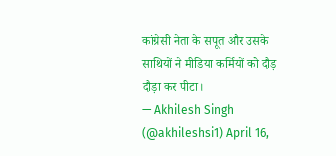कांग्रेसी नेता के सपूत और उसके साथियों ने मीडिया कर्मियों को दौड़ दौड़ा कर पीटा।
— Akhilesh Singh (@akhileshsi1) April 16,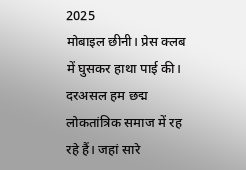2025
मोबाइल छीनी। प्रेस क्लब में घुसकर हाथा पाई की।
दरअसल हम छद्म लोकतांत्रिक समाज में रह रहे हैं। जहां सारे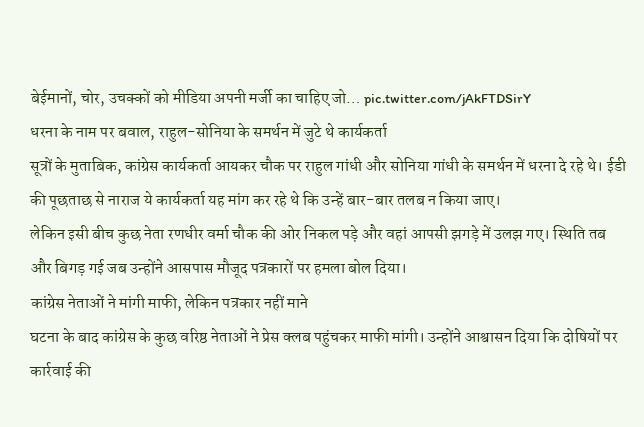बेईमानों, चोर, उचक्कों को मीडिया अपनी मर्जी का चाहिए जो… pic.twitter.com/jAkFTDSirY
धरना के नाम पर बवाल, राहुल-सोनिया के समर्थन में जुटे थे कार्यकर्ता
सूत्रों के मुताबिक, कांग्रेस कार्यकर्ता आयकर चौक पर राहुल गांधी और सोनिया गांधी के समर्थन में धरना दे रहे थे। ईडी की पूछताछ से नाराज ये कार्यकर्ता यह मांग कर रहे थे कि उन्हें बार-बार तलब न किया जाए।
लेकिन इसी बीच कुछ नेता रणधीर वर्मा चौक की ओर निकल पड़े और वहां आपसी झगड़े में उलझ गए। स्थिति तब और बिगड़ गई जब उन्होंने आसपास मौजूद पत्रकारों पर हमला बोल दिया।
कांग्रेस नेताओं ने मांगी माफी, लेकिन पत्रकार नहीं माने
घटना के बाद कांग्रेस के कुछ वरिष्ठ नेताओं ने प्रेस क्लब पहुंचकर माफी मांगी। उन्होंने आश्वासन दिया कि दोषियों पर कार्रवाई की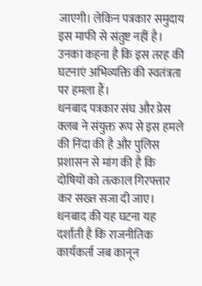जाएगी। लेकिन पत्रकार समुदाय इस माफी से संतुष्ट नहीं है। उनका कहना है कि इस तरह की घटनाएं अभिव्यक्ति की स्वतंत्रता पर हमला हैं।
धनबाद पत्रकार संघ और प्रेस क्लब ने संयुक्त रूप से इस हमले की निंदा की है और पुलिस प्रशासन से मांग की है कि दोषियों को तत्काल गिरफ्तार कर सख्त सजा दी जाए।
धनबाद की यह घटना यह दर्शाती है कि राजनीतिक कार्यकर्ता जब कानून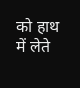को हाथ में लेते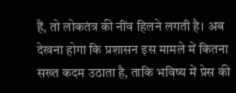हैं, तो लोकतंत्र की नींव हिलने लगती है। अब देखना होगा कि प्रशासन इस मामले में कितना सख्त कदम उठाता है, ताकि भविष्य में प्रेस की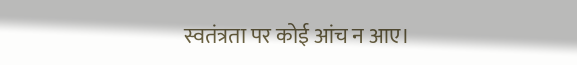स्वतंत्रता पर कोई आंच न आए।